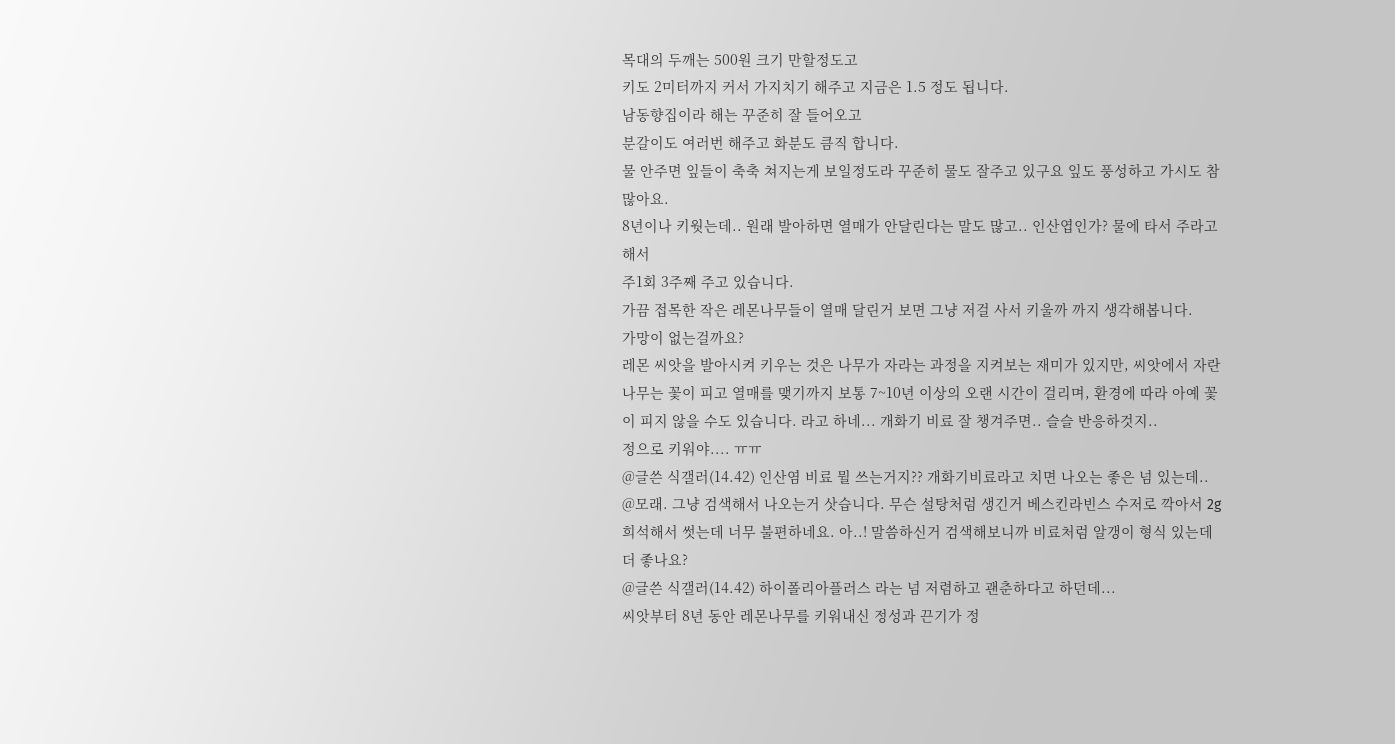목대의 두깨는 500원 크기 만할정도고
키도 2미터까지 커서 가지치기 해주고 지금은 1.5 정도 됩니다.
남동향집이라 해는 꾸준히 잘 들어오고
분갈이도 여러번 해주고 화분도 큼직 합니다.
물 안주면 잎들이 축축 쳐지는게 보일정도라 꾸준히 물도 잘주고 있구요 잎도 풍성하고 가시도 참 많아요.
8년이나 키웟는데.. 원래 발아하면 열매가 안달린다는 말도 많고.. 인산엽인가? 물에 타서 주라고 해서
주1회 3주째 주고 있습니다.
가끔 접목한 작은 레몬나무들이 열매 달린거 보면 그냥 저걸 사서 키울까 까지 생각해봅니다.
가망이 없는걸까요?
레몬 씨앗을 발아시켜 키우는 것은 나무가 자라는 과정을 지켜보는 재미가 있지만, 씨앗에서 자란 나무는 꽃이 피고 열매를 맺기까지 보통 7~10년 이상의 오랜 시간이 걸리며, 환경에 따라 아예 꽃이 피지 않을 수도 있습니다. 라고 하네... 개화기 비료 잘 챙겨주면.. 슬슬 반응하것지..
정으로 키워야.... ㅠㅠ
@글쓴 식갤러(14.42) 인산염 비료 뭘 쓰는거지?? 개화기비료라고 치면 나오는 좋은 넘 있는데..
@모래. 그냥 검색해서 나오는거 삿습니다. 무슨 설탕처럼 생긴거 베스킨라빈스 수저로 깍아서 2g 희석해서 썻는데 너무 불편하네요. 아..! 말씀하신거 검색해보니까 비료처럼 알갱이 형식 있는데 더 좋나요?
@글쓴 식갤러(14.42) 하이폴리아플러스 라는 넘 저렴하고 괜춘하다고 하던데...
씨앗부터 8년 동안 레몬나무를 키워내신 정성과 끈기가 정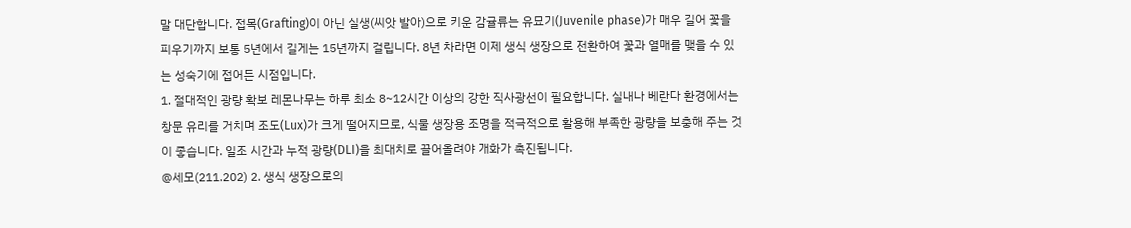말 대단합니다. 접목(Grafting)이 아닌 실생(씨앗 발아)으로 키운 감귤류는 유묘기(Juvenile phase)가 매우 길어 꽃을 피우기까지 보통 5년에서 길게는 15년까지 걸립니다. 8년 차라면 이제 생식 생장으로 전환하여 꽃과 열매를 맺을 수 있는 성숙기에 접어든 시점입니다.
1. 절대적인 광량 확보 레몬나무는 하루 최소 8~12시간 이상의 강한 직사광선이 필요합니다. 실내나 베란다 환경에서는 창문 유리를 거치며 조도(Lux)가 크게 떨어지므로, 식물 생장용 조명을 적극적으로 활용해 부족한 광량을 보충해 주는 것이 좋습니다. 일조 시간과 누적 광량(DLI)을 최대치로 끌어올려야 개화가 촉진됩니다.
@세모(211.202) 2. 생식 생장으로의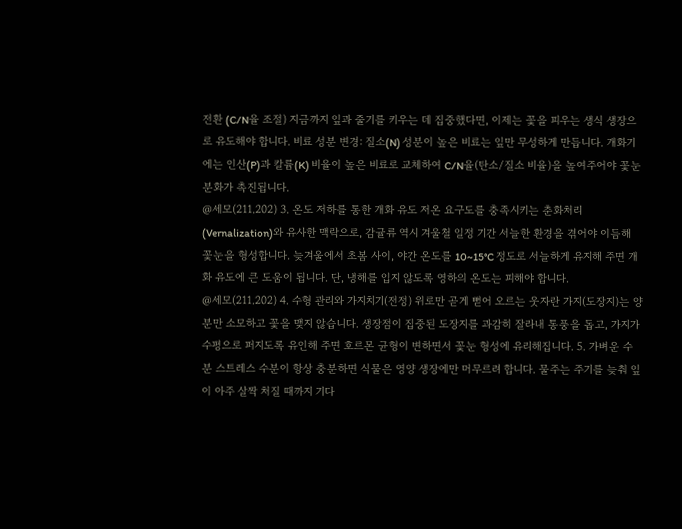전환 (C/N율 조절) 지금까지 잎과 줄기를 키우는 데 집중했다면, 이제는 꽃을 피우는 생식 생장으로 유도해야 합니다. 비료 성분 변경: 질소(N) 성분이 높은 비료는 잎만 무성하게 만듭니다. 개화기에는 인산(P)과 칼륨(K) 비율이 높은 비료로 교체하여 C/N율(탄소/질소 비율)을 높여주어야 꽃눈 분화가 촉진됩니다.
@세모(211.202) 3. 온도 저하를 통한 개화 유도 저온 요구도를 충족시키는 춘화처리(Vernalization)와 유사한 맥락으로, 감귤류 역시 겨울철 일정 기간 서늘한 환경을 겪어야 이듬해 꽃눈을 형성합니다. 늦겨울에서 초봄 사이, 야간 온도를 10~15°C 정도로 서늘하게 유지해 주면 개화 유도에 큰 도움이 됩니다. 단, 냉해를 입지 않도록 영하의 온도는 피해야 합니다.
@세모(211.202) 4. 수형 관리와 가지치기(전정) 위로만 곧게 뻗어 오르는 웃자란 가지(도장지)는 양분만 소모하고 꽃을 맺지 않습니다. 생장점이 집중된 도장지를 과감히 잘라내 통풍을 돕고, 가지가 수평으로 퍼지도록 유인해 주면 호르몬 균형이 변하면서 꽃눈 형성에 유리해집니다. 5. 가벼운 수분 스트레스 수분이 항상 충분하면 식물은 영양 생장에만 머무르려 합니다. 물주는 주기를 늦춰 잎이 아주 살짝 처질 때까지 기다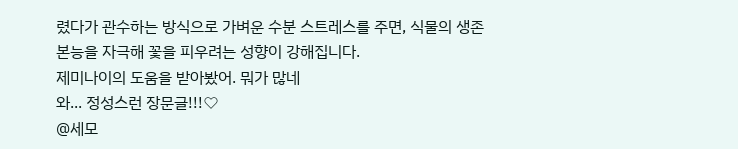렸다가 관수하는 방식으로 가벼운 수분 스트레스를 주면, 식물의 생존 본능을 자극해 꽃을 피우려는 성향이 강해집니다.
제미나이의 도움을 받아봤어. 뭐가 많네
와... 정성스런 장문글!!!♡
@세모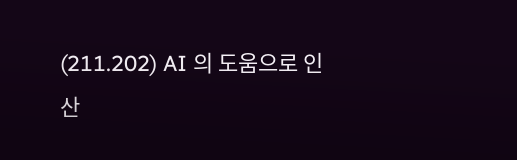(211.202) AI 의 도움으로 인산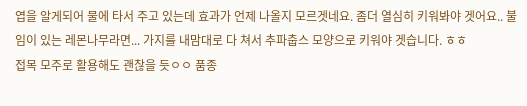엽을 알게되어 물에 타서 주고 있는데 효과가 언제 나올지 모르겟네요. 좀더 열심히 키워봐야 겟어요.. 불임이 있는 레몬나무라면... 가지를 내맘대로 다 쳐서 추파춥스 모양으로 키워야 겟습니다. ㅎㅎ
접목 모주로 활용해도 괜찮을 듯ㅇㅇ 품종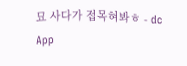묘 사다가 접목혀봐ㅎ - dc App